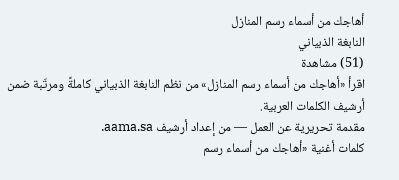أهاجك من أسماء رسم المنازل
النابغة الذبياني
(51) مشاهدة
اقرأ «أهاجك من أسماء رسم المنازل» من نظم النابغة الذبياني كاملةً ومرتّبة ضمن أرشيف الكلمات العربية.
مقدمة تحريرية عن العمل — من إعداد أرشيف aama.sa.
كلمات أغنية «أهاجك من أسماء رسم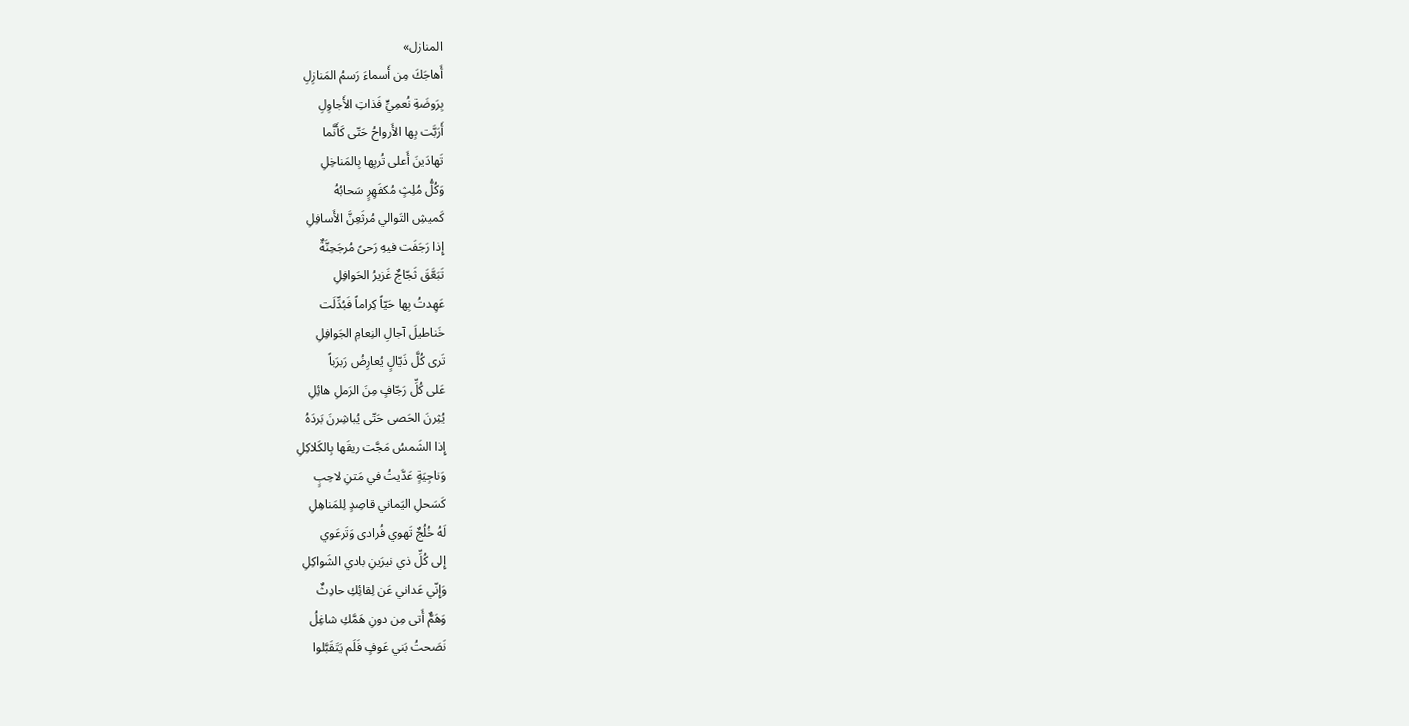المنازل»
أَهاجَكَ مِن أَسماءَ رَسمُ المَنازِلِ
بِرَوضَةِ نُعمِيٍّ فَذاتِ الأَجاوِلِ
أَرَبَّت بِها الأَرواحُ حَتّى كَأَنَّما
تَهادَينَ أَعلى تُربِها بِالمَناخِلِ
وَكُلُّ مُلِثٍ مُكفَهِرٍ سَحابُهُ
كَميشِ التَوالي مُرثَعِنَّ الأَسافِلِ
إِذا رَجَفَت فيهِ رَحىً مُرجَحِنَّةٌ
تَبَعَّقَ ثَجّاجٌ غَزيرُ الحَوافِلِ
عَهِدتُ بِها حَيّاً كِراماً فَبُدِّلَت
خَناطيلَ آجالِ النِعامِ الجَوافِلِ
تَرى كُلَّ ذَيّالٍ يُعارِضُ رَبرَباً
عَلى كُلِّ رَجّافٍ مِنَ الرَملِ هائِلِ
يُثِرنَ الحَصى حَتّى يُباشِرنَ بَردَهُ
إِذا الشَمسُ مَجَّت ريقَها بِالكَلاكِلِ
وَناجِيَةٍ عَدَّيتُ في مَتنِ لاحِبٍ
كَسَحلِ اليَماني قاصِدٍ لِلمَناهِلِ
لَهُ خُلُجٌ تَهوي فُرادى وَتَرعَوي
إِلى كُلِّ ذي نيرَينِ بادي الشَواكِلِ
وَإِنّي عَداني عَن لِقائِكِ حادِثٌ
وَهَمٌّ أَتى مِن دونِ هَمَّكِ شاغِلُ
نَصَحتُ بَني عَوفٍ فَلَم يَتَقَبَّلوا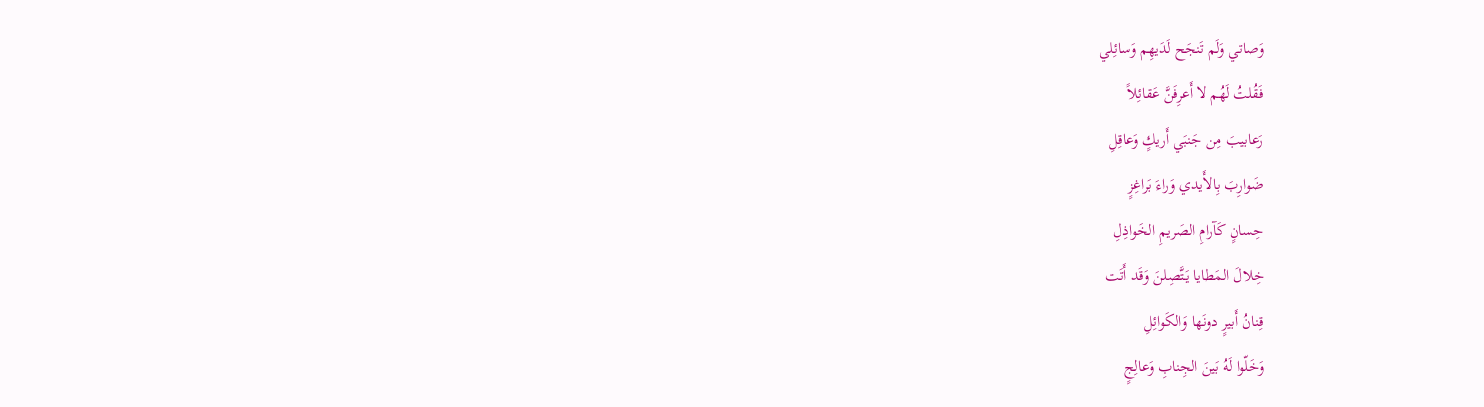وَصاتي وَلَم تَنجَح لَدَيهِم وَسائِلي
فَقُلتُ لَهُم لا أَعرِفَنَّ عَقائِلاً
رَعابيبَ مِن جَنبَي أَريكٍ وَعاقِلِ
ضَوارِبَ بِالأَيدي وَراءَ بَراغِزٍ
حِسانٍ كَآرامِ الصَريمِ الخَواذِلِ
خِلالَ المَطايا يَتَّصِلنَ وَقَد أَتَت
قِنانُ أَبيرٍ دونَها وَالكَوائِلِ
وَخَلّوا لَهُ بَينَ الجِنابِ وَعالِجٍ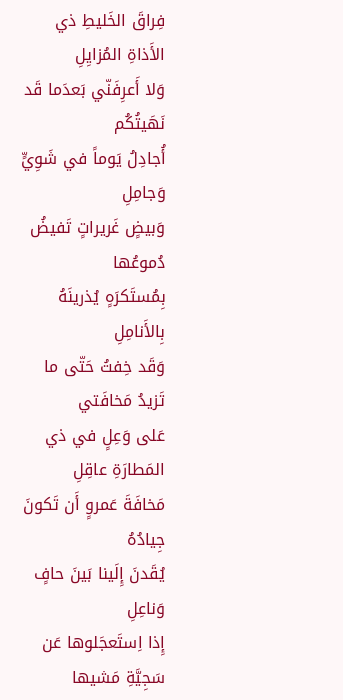فِراقَ الخَليطِ ذي الأَذاةِ المُزايِلِ
وَلا أَعرِفَنّي بَعدَما قَد نَهَيتُكُم
أُجادِلُ يَوماً في شَوِيٍّ وَجامِلِ
وَبيضٍ غَريراتٍ تَفيضُ دُموعُها
بِمُستَكرَهٍ يُذرينَهُ بِالأَنامِلِ
وَقَد خِفتُ حَتّى ما تَزيدُ مَخافَتي
عَلى وَعِلٍ في ذي المَطارَةِ عاقِلِ
مَخافَةَ عَمروٍ أَن تَكونَ جِيادُهُ
يُقَدنَ إِلَينا بَينَ حافٍ وَناعِلِ
إِذا اِستَعجَلوها عَن سَجِيَّةِ مَشيها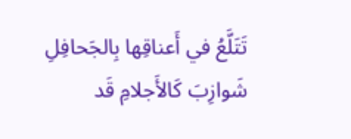تَتَلَّعُ في أَعناقِها بِالجَحافِلِ
شَوازِبَ كَالأَجلامِ قَد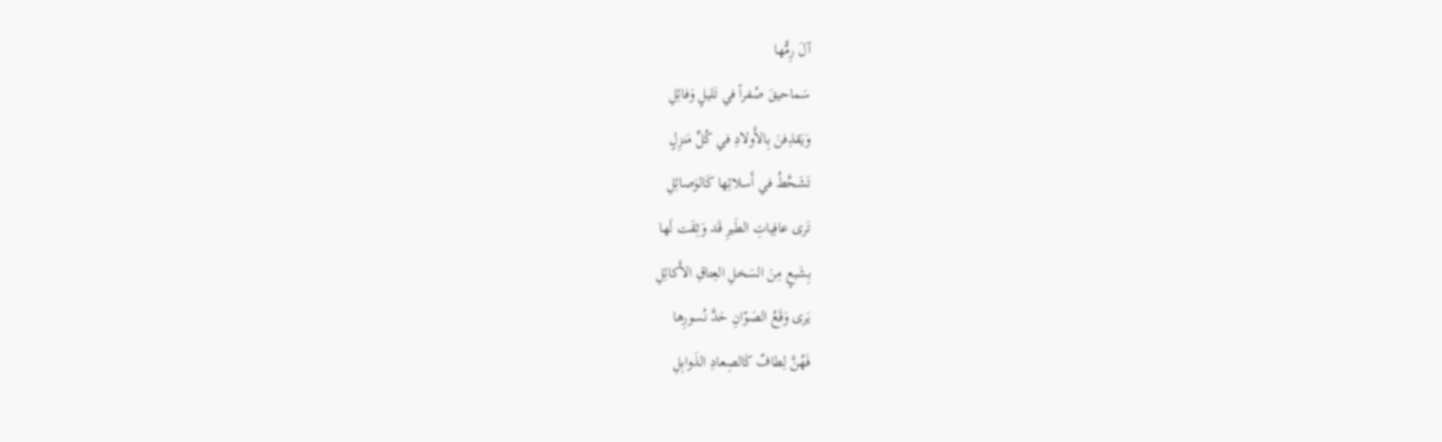آلَ رِمُّها
سَماحيقَ صُفراً في تَليلٍ وَفائِلِ
وَيَقذِفنَ بِالأَولادِ في كُلِّ مَنزِلٍ
تَشَحَّطُ في أَسلائِها كَالوَصائِلِ
تَرى عافِياتِ الطَيرِ قَد وَثِقَت لَها
بِشَبعٍ مِنَ السَخلِ العِتاقِ الأَكائِلِ
يَرى وَقَعُ الصَوّانِ حَدَّ نُسورِها
فَهُنَّ لِطافٌ كَالصِعادِ الذَوابِلِ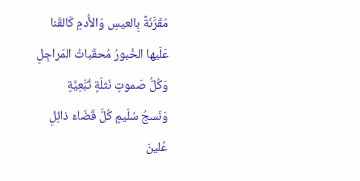مُقَرَّنَةً بِالعيسِ وَالأُدمِ كَالقَنا
عَلَيها الخُبورُ مُحقَباتُ المَراجِلِ
وَكُلُّ صَموتٍ نَثلَةٍ تُبَّعِيَّةٍ
وَنَسجُ سُلَيمٍ كُلَّ قَضّاءَ ذائِلِ
عُلينَ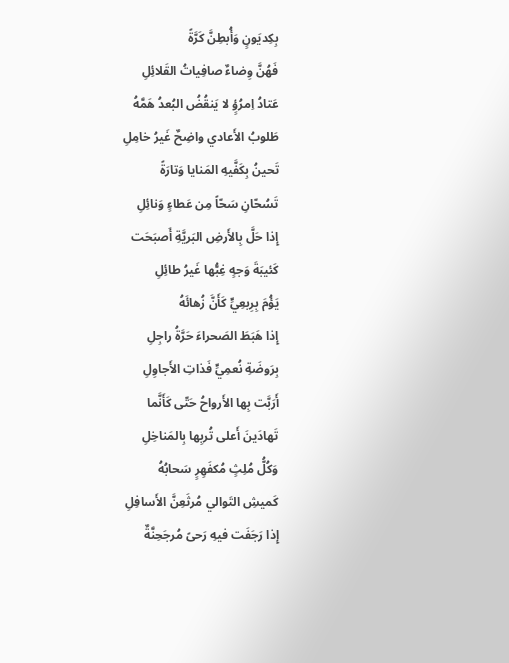بِكِديَونٍ وَأُبطِنَّ كَرَّةً
فَهُنَّ وِضاءٌ صافِياتُ القَلائِلِ
عَتادُ اِمرُؤٍ لا يَنقُضُ البُعدُ هَمَّهُ
طَلوبُ الأَعادي واضِحٌ غَيرُ خامِلِ
تَحينُ بِكَفَّيهِ المَنايا وَتارَةً
تَسُحّانِ سَحّاً مِن عَطاءٍ وَنائِلِ
إِذا حَلَّ بِالأَرضِ البَريَّةِ أَصبَحَت
كَئيبَةَ وَجهٍ غِبُّها غَيرُ طائِلِ
يَؤُمَ بِرِبعِيٍّ كَأَنَّ زُهائَهُ
إِذا هَبَطَ الصَحراءَ حَرَّةُ راجِلِ
بِرَوضَةِ نُعمِيٍّ فَذاتِ الأَجاوِلِ
أَرَبَّت بِها الأَرواحُ حَتّى كَأَنَّما
تَهادَينَ أَعلى تُربِها بِالمَناخِلِ
وَكُلُّ مُلِثٍ مُكفَهِرٍ سَحابُهُ
كَميشِ التَوالي مُرثَعِنَّ الأَسافِلِ
إِذا رَجَفَت فيهِ رَحىً مُرجَحِنَّةٌ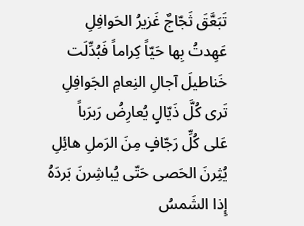تَبَعَّقَ ثَجّاجٌ غَزيرُ الحَوافِلِ
عَهِدتُ بِها حَيّاً كِراماً فَبُدِّلَت
خَناطيلَ آجالِ النِعامِ الجَوافِلِ
تَرى كُلَّ ذَيّالٍ يُعارِضُ رَبرَباً
عَلى كُلِّ رَجّافٍ مِنَ الرَملِ هائِلِ
يُثِرنَ الحَصى حَتّى يُباشِرنَ بَردَهُ
إِذا الشَمسُ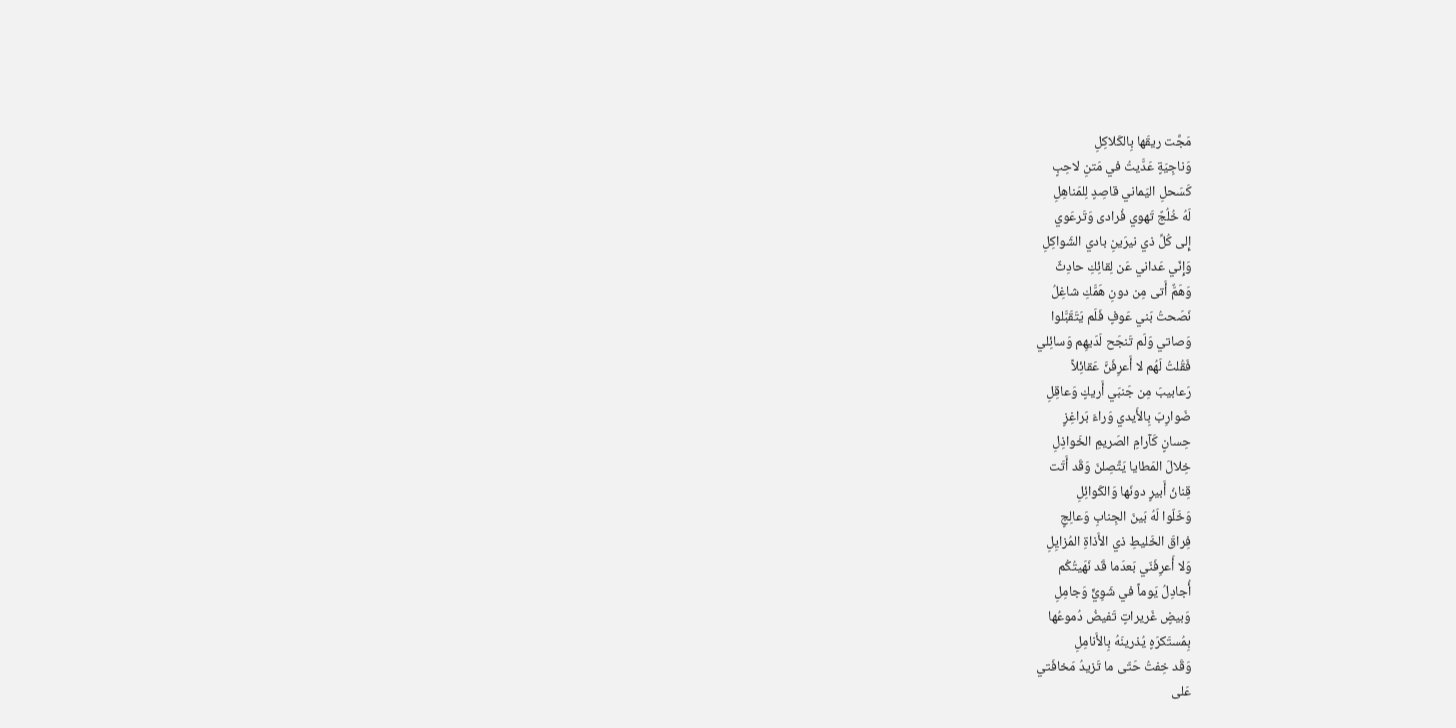مَجَّت ريقَها بِالكَلاكِلِ
وَناجِيَةٍ عَدَّيتُ في مَتنِ لاحِبٍ
كَسَحلِ اليَماني قاصِدٍ لِلمَناهِلِ
لَهُ خُلُجٌ تَهوي فُرادى وَتَرعَوي
إِلى كُلِّ ذي نيرَينِ بادي الشَواكِلِ
وَإِنّي عَداني عَن لِقائِكِ حادِثٌ
وَهَمٌّ أَتى مِن دونِ هَمَّكِ شاغِلُ
نَصَحتُ بَني عَوفٍ فَلَم يَتَقَبَّلوا
وَصاتي وَلَم تَنجَح لَدَيهِم وَسائِلي
فَقُلتُ لَهُم لا أَعرِفَنَّ عَقائِلاً
رَعابيبَ مِن جَنبَي أَريكٍ وَعاقِلِ
ضَوارِبَ بِالأَيدي وَراءَ بَراغِزٍ
حِسانٍ كَآرامِ الصَريمِ الخَواذِلِ
خِلالَ المَطايا يَتَّصِلنَ وَقَد أَتَت
قِنانُ أَبيرٍ دونَها وَالكَوائِلِ
وَخَلّوا لَهُ بَينَ الجِنابِ وَعالِجٍ
فِراقَ الخَليطِ ذي الأَذاةِ المُزايِلِ
وَلا أَعرِفَنّي بَعدَما قَد نَهَيتُكُم
أُجادِلُ يَوماً في شَوِيٍّ وَجامِلِ
وَبيضٍ غَريراتٍ تَفيضُ دُموعُها
بِمُستَكرَهٍ يُذرينَهُ بِالأَنامِلِ
وَقَد خِفتُ حَتّى ما تَزيدُ مَخافَتي
عَلى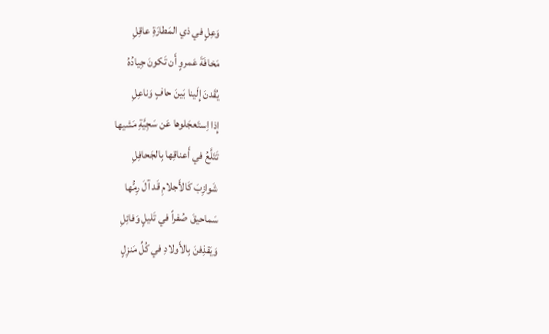وَعِلٍ في ذي المَطارَةِ عاقِلِ
مَخافَةَ عَمروٍ أَن تَكونَ جِيادُهُ
يُقَدنَ إِلَينا بَينَ حافٍ وَناعِلِ
إِذا اِستَعجَلوها عَن سَجِيَّةِ مَشيها
تَتَلَّعُ في أَعناقِها بِالجَحافِلِ
شَوازِبَ كَالأَجلامِ قَد آلَ رِمُّها
سَماحيقَ صُفراً في تَليلٍ وَفائِلِ
وَيَقذِفنَ بِالأَولادِ في كُلِّ مَنزِلٍ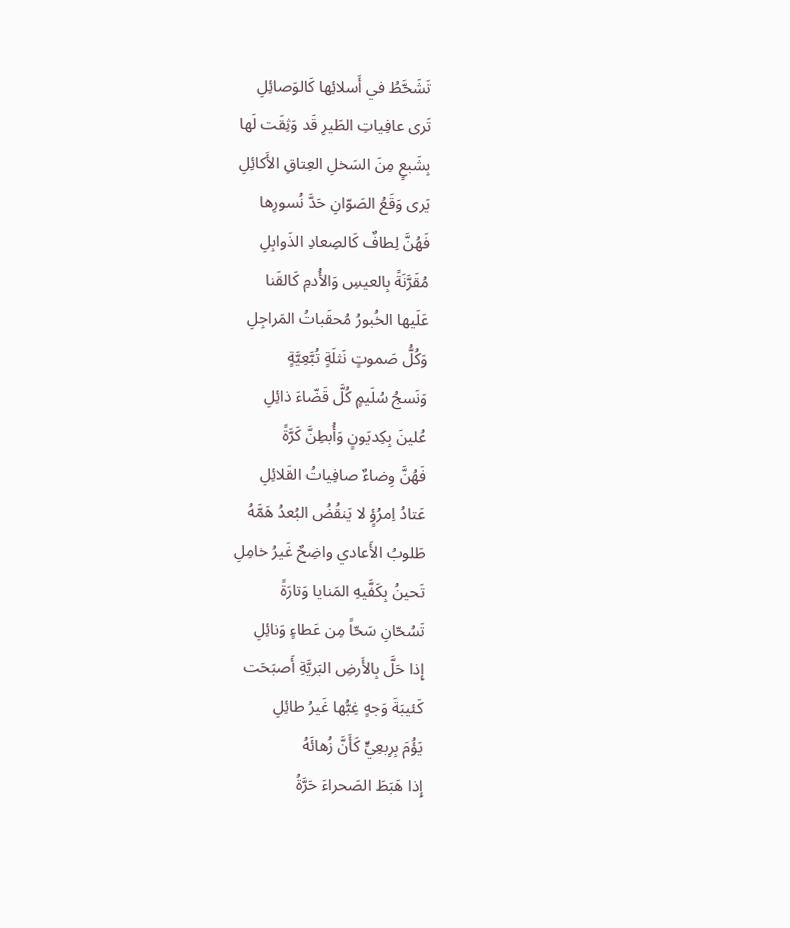تَشَحَّطُ في أَسلائِها كَالوَصائِلِ
تَرى عافِياتِ الطَيرِ قَد وَثِقَت لَها
بِشَبعٍ مِنَ السَخلِ العِتاقِ الأَكائِلِ
يَرى وَقَعُ الصَوّانِ حَدَّ نُسورِها
فَهُنَّ لِطافٌ كَالصِعادِ الذَوابِلِ
مُقَرَّنَةً بِالعيسِ وَالأُدمِ كَالقَنا
عَلَيها الخُبورُ مُحقَباتُ المَراجِلِ
وَكُلُّ صَموتٍ نَثلَةٍ تُبَّعِيَّةٍ
وَنَسجُ سُلَيمٍ كُلَّ قَضّاءَ ذائِلِ
عُلينَ بِكِديَونٍ وَأُبطِنَّ كَرَّةً
فَهُنَّ وِضاءٌ صافِياتُ القَلائِلِ
عَتادُ اِمرُؤٍ لا يَنقُضُ البُعدُ هَمَّهُ
طَلوبُ الأَعادي واضِحٌ غَيرُ خامِلِ
تَحينُ بِكَفَّيهِ المَنايا وَتارَةً
تَسُحّانِ سَحّاً مِن عَطاءٍ وَنائِلِ
إِذا حَلَّ بِالأَرضِ البَريَّةِ أَصبَحَت
كَئيبَةَ وَجهٍ غِبُّها غَيرُ طائِلِ
يَؤُمَ بِرِبعِيٍّ كَأَنَّ زُهائَهُ
إِذا هَبَطَ الصَحراءَ حَرَّةُ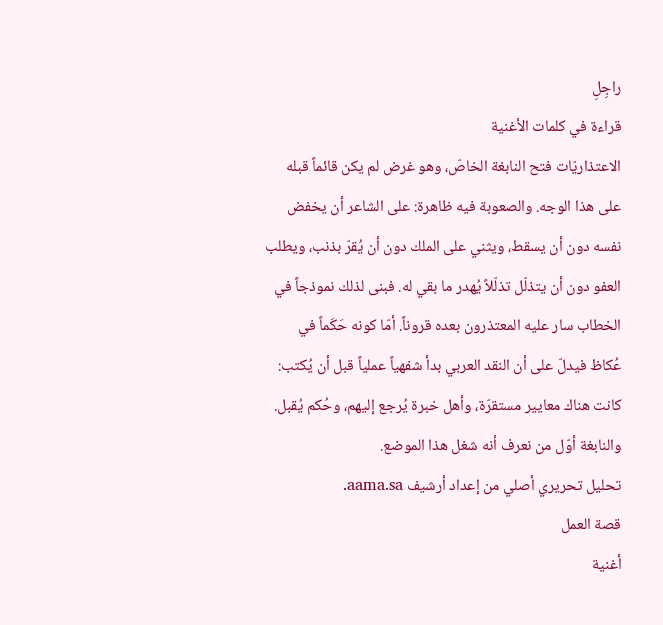راجِلِ
قراءة في كلمات الأغنية
الاعتذاريّات فتح النابغة الخاصّ، وهو غرض لم يكن قائماً قبله على هذا الوجه. والصعوبة فيه ظاهرة: على الشاعر أن يخفض نفسه دون أن يسقط، ويثني على الملك دون أن يُقرّ بذنب، ويطلب العفو دون أن يتذلّل تذلّلاً يُهدر ما بقي له. فبنى لذلك نموذجاً في الخطاب سار عليه المعتذرون بعده قروناً. أمّا كونه حَكَماً في عُكاظ فيدلّ على أن النقد العربي بدأ شفهياً عملياً قبل أن يُكتب: كانت هناك معايير مستقرّة، وأهل خبرة يُرجع إليهم، وحُكم يُقبل. والنابغة أوّل من نعرف أنه شغل هذا الموضع.
تحليل تحريري أصلي من إعداد أرشيف aama.sa.
قصة العمل
أغنية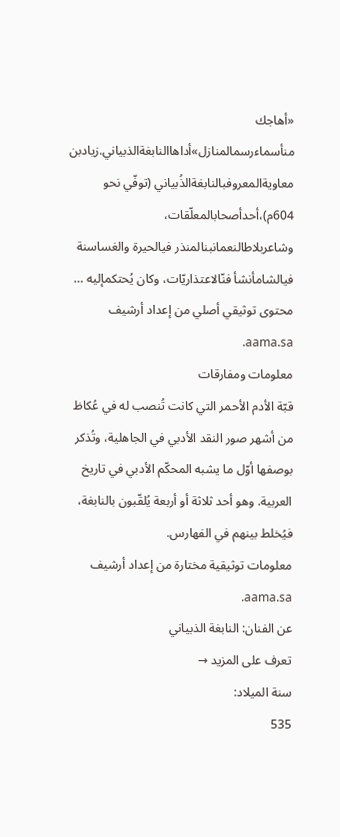«أهاجك منأسماءرسمالمنازل»أداهاالنابغةالذبياني.زيادبن معاويةالمعروفبالنابغةالذُبياني (توفّي نحو 604م)،أحدأصحابالمعلّقات، وشاعربلاطالنعمانبنالمنذر فيالحيرة والغساسنة فيالشامأنشأ فنّالاعتذاريّات، وكان يُحتكمإليه …
محتوى توثيقي أصلي من إعداد أرشيف aama.sa.
معلومات ومفارقات
قبّة الأدم الأحمر التي كانت تُنصب له في عُكاظ من أشهر صور النقد الأدبي في الجاهلية، وتُذكر بوصفها أوّل ما يشبه المحكّم الأدبي في تاريخ العربية. وهو أحد ثلاثة أو أربعة يُلقّبون بالنابغة، فيُخلط بينهم في الفهارس.
معلومات توثيقية مختارة من إعداد أرشيف aama.sa.
عن الفنان: النابغة الذبياني
تعرف على المزيد →
سنة الميلاد:
535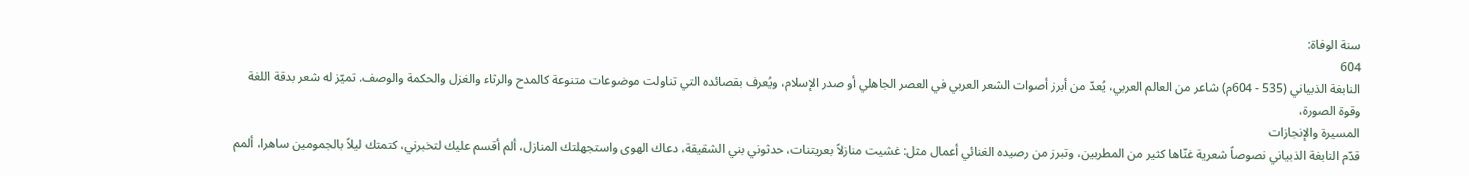سنة الوفاة:
604
النابغة الذبياني (535 - 604م) شاعر من العالم العربي، يُعدّ من أبرز أصوات الشعر العربي في العصر الجاهلي أو صدر الإسلام، ويُعرف بقصائده التي تناولت موضوعات متنوعة كالمدح والرثاء والغزل والحكمة والوصف. تميّز له شعر بدقة اللغة وقوة الصورة،
المسيرة والإنجازات
قدّم النابغة الذبياني نصوصاً شعرية غنّاها كثير من المطربين، وتبرز من رصيده الغنائي أعمال مثل: غشيت منازلاً بعريتنات، حدثوني بني الشقيقة، دعاك الهوى واستجهلتك المنازل، ألم أقسم عليك لتخبرني، كتمتك ليلاً بالجمومين ساهرا، ألمم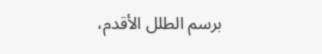برسم الطلل الأقدم،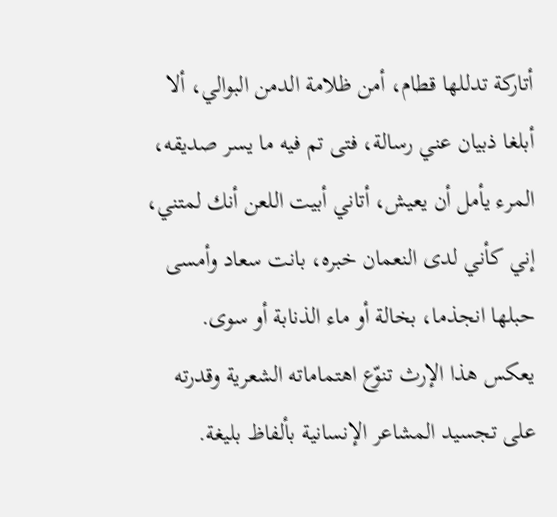أتاركة تدللها قطام، أمن ظلامة الدمن البوالي، ألا أبلغا ذبيان عني رسالة، فتى تم فيه ما يسر صديقه، المرء يأمل أن يعيش، أتاني أبيت اللعن أنك لمتني، إني كأني لدى النعمان خبره، بانت سعاد وأمسى حبلها انجذما، بخالة أو ماء الذنابة أو سوى. يعكس هذا الإرث تنوّع اهتماماته الشعرية وقدرته على تجسيد المشاعر الإنسانية بألفاظ بليغة.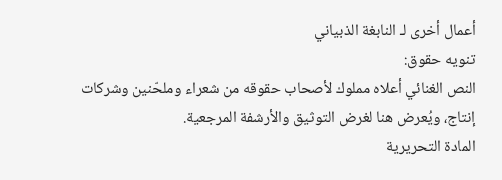أعمال أخرى لـ النابغة الذبياني
تنويه حقوق:
النص الغنائي أعلاه مملوك لأصحاب حقوقه من شعراء وملحّنين وشركات إنتاج، ويُعرض هنا لغرض التوثيق والأرشفة المرجعية.
المادة التحريرية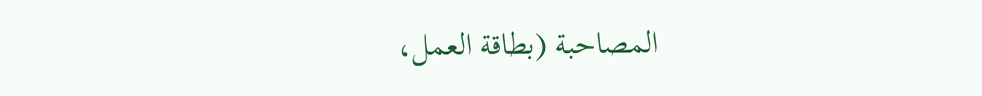المصاحبة (بطاقة العمل،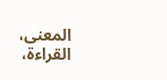المعنى، القراءة،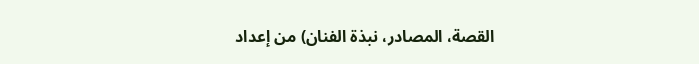القصة، المصادر، نبذة الفنان) من إعداد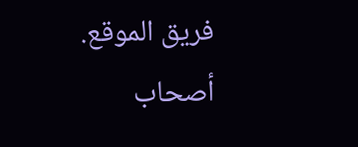فريق الموقع.
أصحاب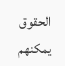الحقوق يمكنهم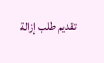تقديم طلب إزالة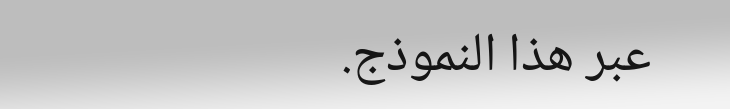عبر هذا النموذج.